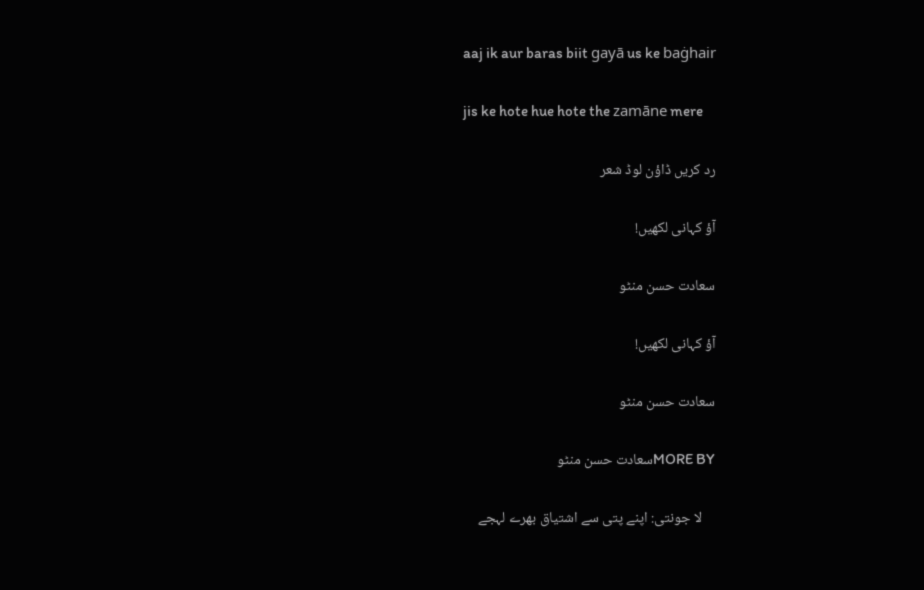aaj ik aur baras biit gayā us ke baġhair

jis ke hote hue hote the zamāne mere

رد کریں ڈاؤن لوڈ شعر

آؤ کہانی لکھیں!

سعادت حسن منٹو

آؤ کہانی لکھیں!

سعادت حسن منٹو

MORE BYسعادت حسن منٹو

    لا جونتی: اپنے پتی سے اشتیاق بھرے لہجے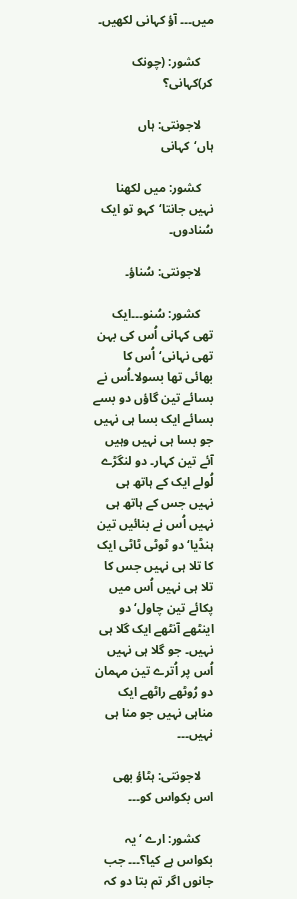میں۔۔۔ آؤ کہانی لکھیں۔

    کشور: (چونک کر)کہانی؟

    لاجونتی: ہاں ہاں‘کہانی

    کشور: میں لکھنا نہیں جانتا‘کہو تو ایک سُنادوں۔

    لاجونتی: سُناؤ۔

    کشور: سُنو۔۔۔ایک تھی کہانی اُس کی بہن تھی نہانی‘اُس کا بھائی تھا بسولا۔اُس نے بسائے تین گاؤں دو بسے بسائے ایک بسا ہی نہیں جو بسا ہی نہیں وہیں آئے تین کہار۔ دو لنگڑے لُولے ایک کے ہاتھ ہی نہیں جس کے ہاتھ ہی نہیں اُس نے بنائیں تین ہنڈیا‘ دو ٹوٹی ٹاٹی ایک کا تلا ہی نہیں جس کا تلا ہی نہیں اُس میں پکائے تین چاول‘ دو اینٹھے آنٹھے ایک گلا ہی نہیں۔ جو گلا ہی نہیں اُس پر اُترے تین مہمان دو رُوٹھے راٹھے ایک مناہی نہیں جو منا ہی نہیں۔۔۔

    لاجونتی: ہٹاؤ بھی اس بکواس کو۔۔۔

    کشور: ارے ‘یہ بکواس ہے کیا؟۔۔۔ جب جانوں اگر تم بتا دو کہ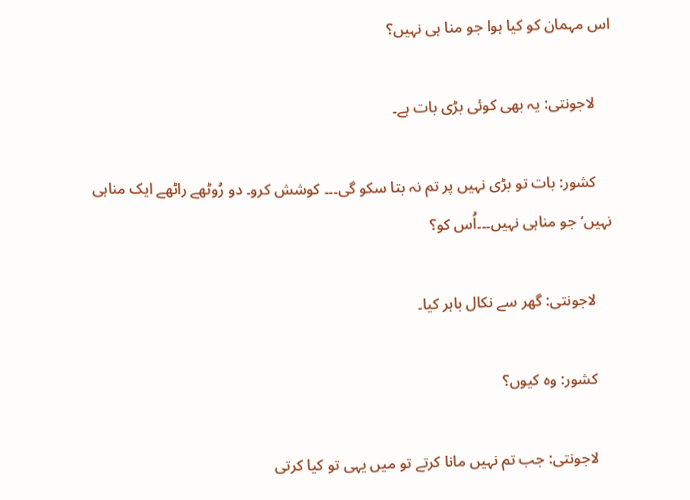اس مہمان کو کیا ہوا جو منا ہی نہیں؟

    لاجونتی: یہ بھی کوئی بڑی بات ہے۔

    کشور: بات تو بڑی نہیں پر تم نہ بتا سکو گی۔۔۔ کوشش کرو۔ دو رُوٹھے راٹھے ایک مناہی نہیں‘ جو مناہی نہیں۔۔۔اُس کو؟

    لاجونتی: گھر سے نکال باہر کیا۔

    کشور: وہ کیوں؟

    لاجونتی: جب تم نہیں مانا کرتے تو میں یہی تو کیا کرتی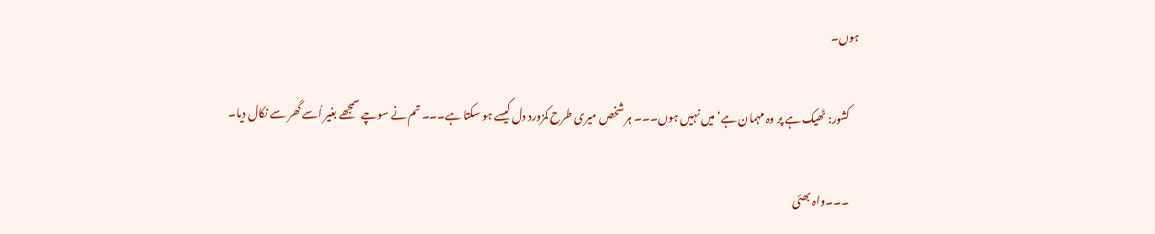ہوں۔

    کشور: ٹھیک ہے پر وہ مہمان ہے‘ میں نہیں ہوں۔۔۔ ہر شخص میری طرح کمزورد دل کیسے ہو سکتا ہے۔۔۔ تم نے سوچے سمجھے بغیر اُسے گھر سے نکال دیا۔

    ۔۔۔واہ بھئی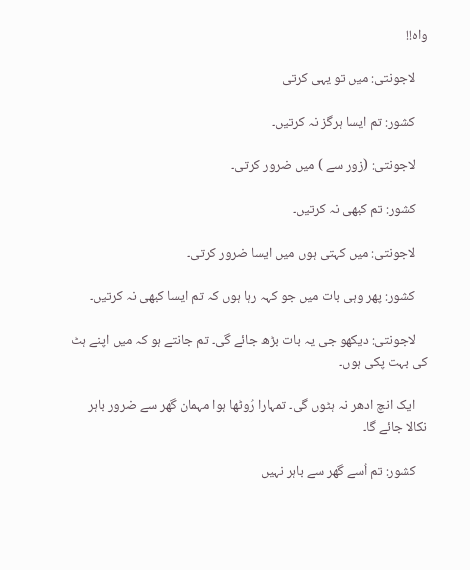واہ!!

    لاجونتی: میں تو یہی کرتی

    کشور: تم ایسا ہرگز نہ کرتیں۔

    لاجونتی: (زور سے ) میں ضرور کرتی۔

    کشور: تم کبھی نہ کرتیں۔

    لاجونتی: میں کہتی ہوں میں ایسا ضرور کرتی۔

    کشور: پھر وہی بات میں جو کہہ رہا ہوں کہ تم ایسا کبھی نہ کرتیں۔

    لاجونتی: دیکھو جی یہ بات بڑھ جائے گی۔ تم جانتے ہو کہ میں اپنے ہٹ کی بہت پکی ہوں۔

    ایک انچ ادھر نہ ہٹوں گی۔ تمہارا رُوٹھا ہوا مہمان گھر سے ضرور باہر نکالا جائے گا۔

    کشور: تم اُسے گھر سے باہر نہیں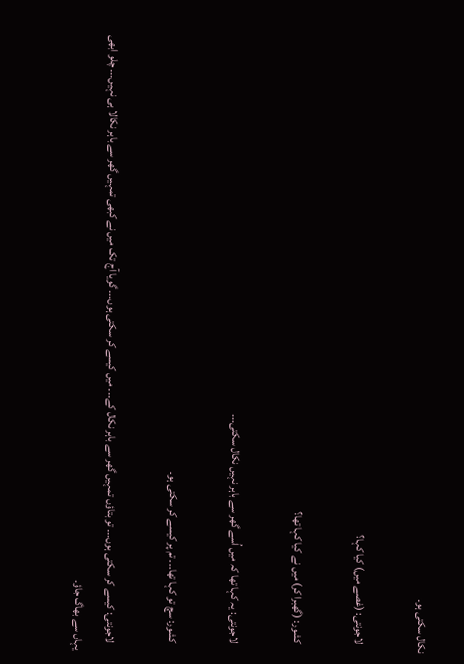نکال سکتی ہو۔

    لاجونتی: (غصے میں) کیا کہا؟

    کشور: (گھبرا کر) میں نے کیا کہا تھا؟

    لاجونتی: یہ کہا تھا کہ میں اُسے گھر سے باہر نہیں نکال سکتی۔۔۔

    کشور: سچ تو کہا تھا۔۔۔ تم پر کیسے کر سکتی ہو۔

    لاجونتی: کیسے کر سکتی ہوں۔۔۔ تو بتاؤں تمہیں گھر سے باہر نکال کے۔۔۔ میں کیسے کر سکتی ہوں۔۔۔ گویا آج تک میں نے کبھی تمہیں گھر سے باہر نکالا ہی نہیں۔۔۔ چلو ابھی یہاں سے بھاگ جاؤ۔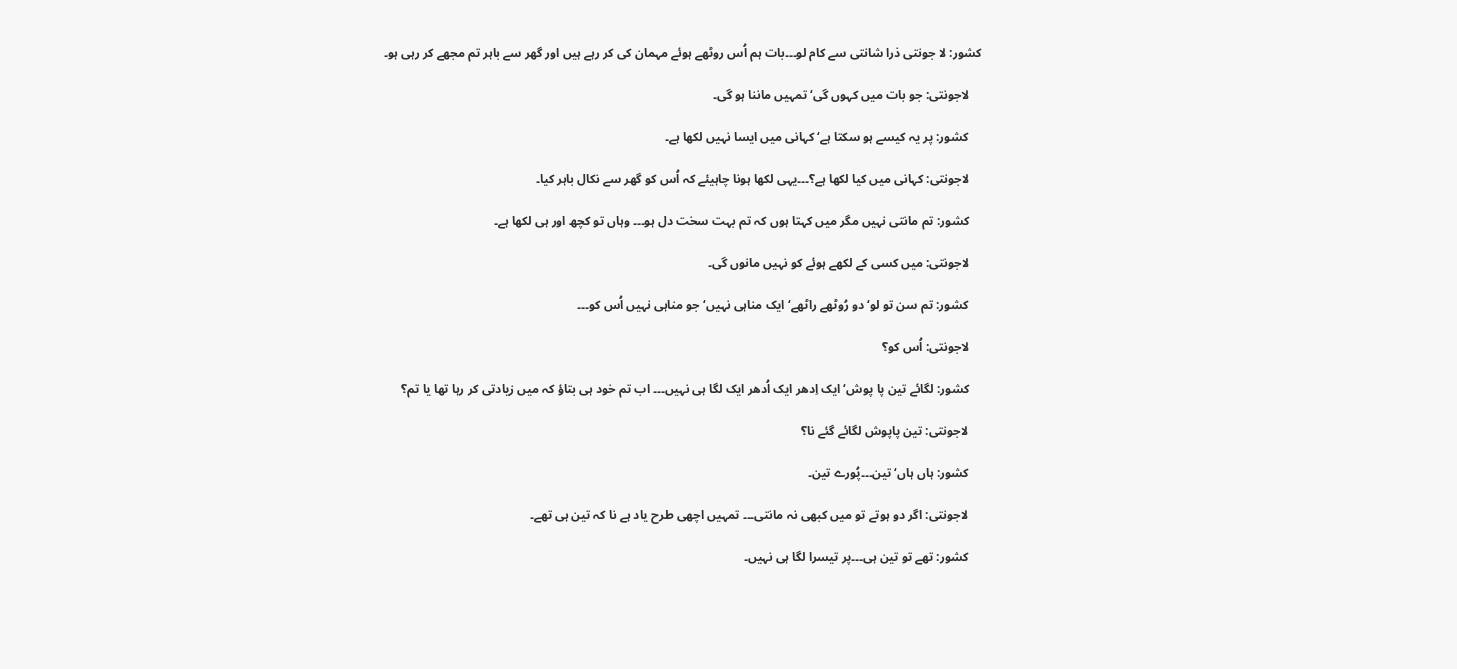کشور: لا جونتی ذرا شانتی سے کام لو۔۔۔بات ہم اُس روٹھے ہوئے مہمان کی کر رہے ہیں اور گھر سے باہر تم مجھے کر رہی ہو۔

    لاجونتی: جو بات میں کہوں گی‘ تمہیں ماننا ہو گی۔

    کشور: پر یہ کیسے ہو سکتا ہے‘ کہانی میں ایسا نہیں لکھا ہے۔

    لاجونتی: کہانی میں کیا لکھا ہے؟۔۔۔یہی لکھا ہونا چاہیئے کہ اُس کو گھر سے نکال باہر کیا۔

    کشور: تم مانتی نہیں مگر میں کہتا ہوں کہ تم بہت سخت دل ہو۔۔۔ وہاں تو کچھ اور ہی لکھا ہے۔

    لاجونتی: میں کسی کے لکھے ہوئے کو نہیں مانوں گی۔

    کشور: تم سن تو لو‘دو رُوٹھے راٹھے‘ ایک مناہی نہیں‘ جو مناہی نہیں اُس کو۔۔۔

    لاجونتی: اُس کو؟

    کشور: لگائے تین پا پوش‘ ایک اِدھر ایک اُدھر ایک لگا ہی نہیں۔۔۔ اب تم خود ہی بتاؤ کہ میں زیادتی کر رہا تھا یا تم؟

    لاجونتی: تین پاپوش لگائے گئے نا؟

    کشور: ہاں ہاں‘تین۔۔۔پُورے تین۔

    لاجونتی: اگر دو ہوتے تو میں کبھی نہ مانتی۔۔۔ تمہیں اچھی طرح یاد ہے نا کہ تین ہی تھے۔

    کشور: تھے تو تین ہی۔۔۔پر تیسرا لگا ہی نہیں۔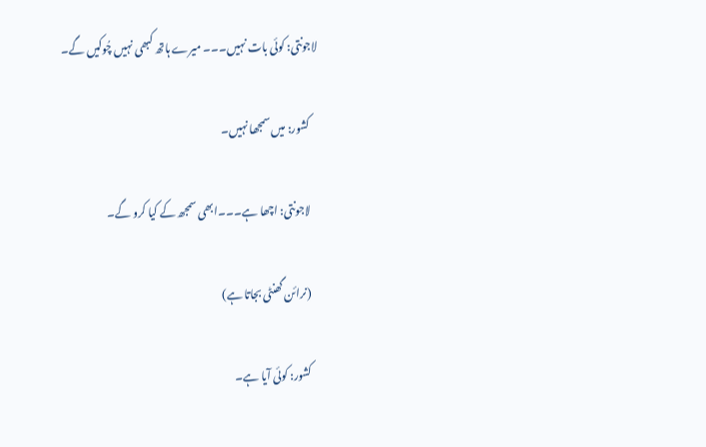لاجونتی: کوئی بات نہیں۔۔۔ میرے ہاتھ کبھی نہیں چُوکیں گے۔

    کشور: میں سمجھا نہیں۔

    لاجونتی: اچھا ہے۔۔۔ابھی سمجھ کے کیا کرو گے۔

    (نرائن گھنٹی بجاتا ہے)

    کشور: کوئی آیا ہے۔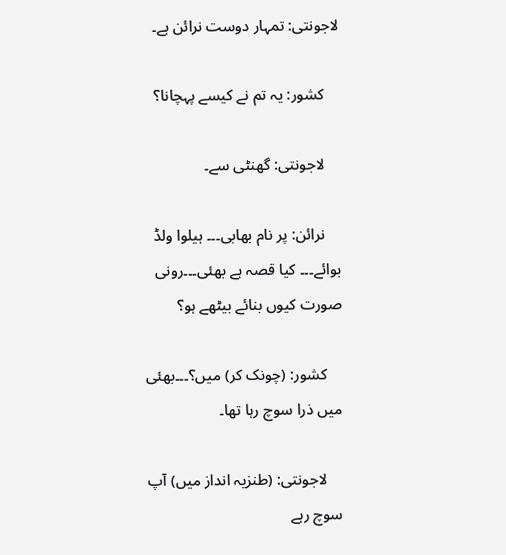لاجونتی: تمہار دوست نرائن ہے۔

    کشور: یہ تم نے کیسے پہچانا؟

    لاجونتی: گھنٹی سے۔

    نرائن: پر نام بھابی۔۔۔ ہیلوا ولڈ بوائے۔۔۔ کیا قصہ ہے بھئی۔۔۔رونی صورت کیوں بنائے بیٹھے ہو؟

    کشور: (چونک کر) میں؟۔۔۔بھئی میں ذرا سوچ رہا تھا۔

    لاجونتی: (طنزیہ انداز میں) آپ سوچ رہے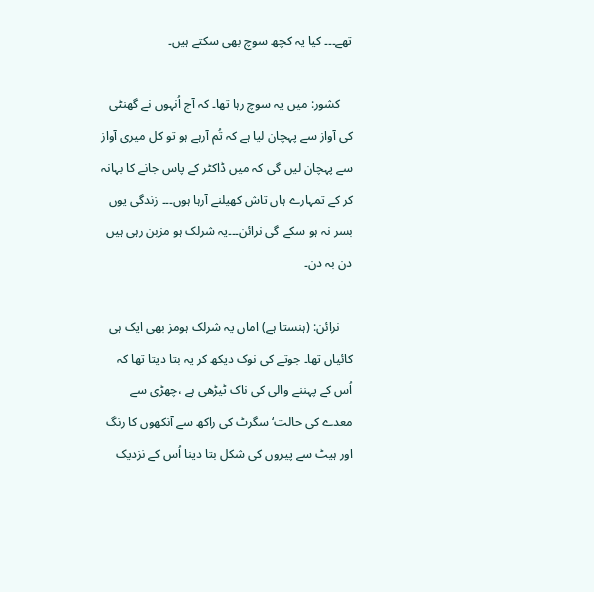تھے۔۔۔ کیا یہ کچھ سوچ بھی سکتے ہیں۔

    کشور: میں یہ سوچ رہا تھا۔ کہ آج اُنہوں نے گھنٹی کی آواز سے پہچان لیا ہے کہ تُم آرہے ہو تو کل میری آواز سے پہچان لیں گی کہ میں ڈاکٹر کے پاس جانے کا بہانہ کر کے تمہارے ہاں تاش کھیلنے آرہا ہوں۔۔۔ زندگی یوں بسر نہ ہو سکے گی نرائن۔۔۔یہ شرلک ہو مزبن رہی ہیں دن بہ دن۔

    نرائن: (ہنستا ہے) اماں یہ شرلک ہومز بھی ایک ہی کائیاں تھا۔ جوتے کی نوک دیکھ کر یہ بتا دیتا تھا کہ اُس کے پہننے والی کی ناک ٹیڑھی ہے ،چھڑی سے معدے کی حالت‘سگرٹ کی راکھ سے آنکھوں کا رنگ اور ہیٹ سے پیروں کی شکل بتا دینا اُس کے نزدیک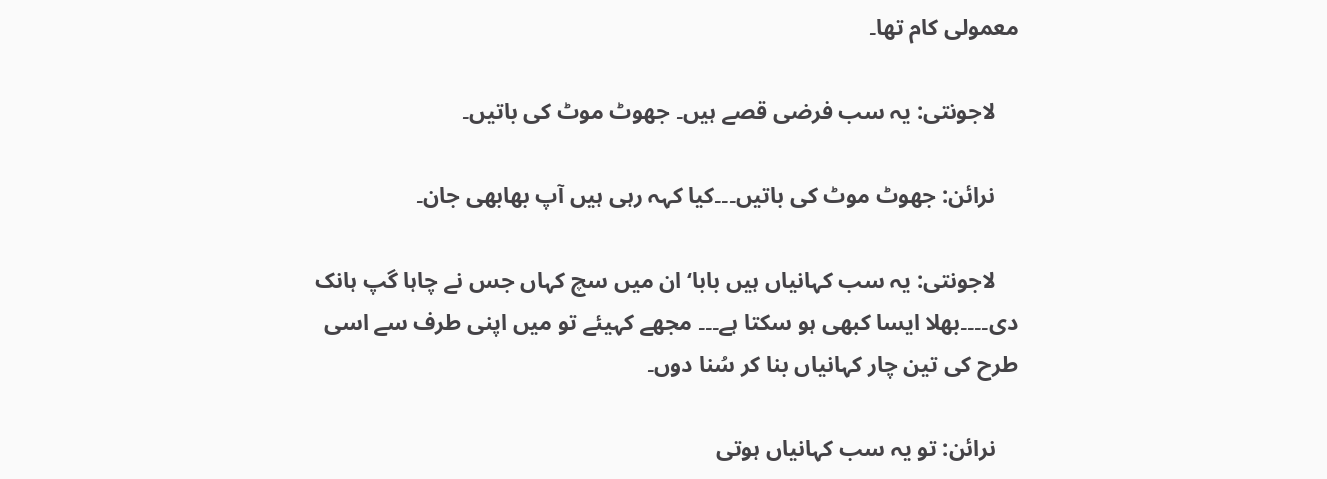معمولی کام تھا۔

    لاجونتی: یہ سب فرضی قصے ہیں۔ جھوٹ موٹ کی باتیں۔

    نرائن: جھوٹ موٹ کی باتیں۔۔۔کیا کہہ رہی ہیں آپ بھابھی جان۔

    لاجونتی: یہ سب کہانیاں ہیں بابا‘ ان میں سچ کہاں جس نے چاہا گپ ہانک دی۔۔۔۔بھلا ایسا کبھی ہو سکتا ہے۔۔۔ مجھے کہیئے تو میں اپنی طرف سے اسی طرح کی تین چار کہانیاں بنا کر سُنا دوں۔

    نرائن: تو یہ سب کہانیاں ہوتی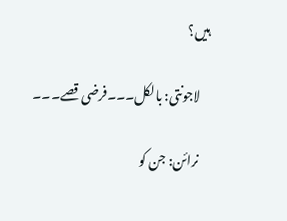ہیں؟

    لاجونتی: بالکل۔۔۔فرضی قصے۔۔۔

    نرائن: جن کو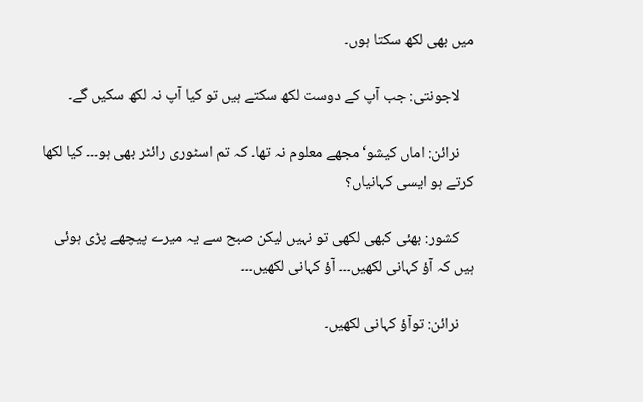میں بھی لکھ سکتا ہوں۔

    لاجونتی: جب آپ کے دوست لکھ سکتے ہیں تو کیا آپ نہ لکھ سکیں گے۔

    نرائن: اماں کیشو‘مجھے معلوم نہ تھا۔ کہ تم اسٹوری رائٹر بھی ہو۔۔۔ کیا لکھا کرتے ہو ایسی کہانیاں؟

    کشور: بھئی کبھی لکھی تو نہیں لیکن صبح سے یہ میرے پیچھے پڑی ہوئی ہیں کہ آؤ کہانی لکھیں۔۔۔ آؤ کہانی لکھیں۔۔۔

    نرائن: توآؤ کہانی لکھیں۔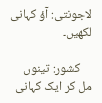لاجونتی: آؤ کہانی لکھیں۔

    کشور: تینوں مل کر ایک کہانی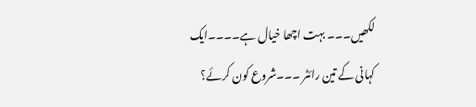لکھیں۔۔۔ بہت اچھا خیال ہے۔۔۔۔ایک کہانی کے تین رائٹر ۔۔۔شروع کون کرئے؟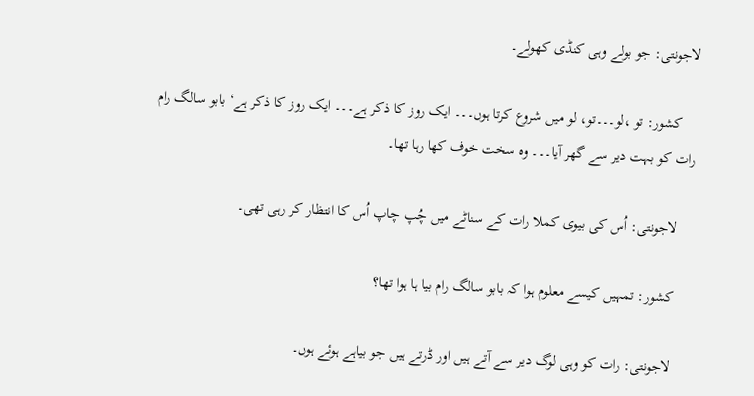لاجونتی: جو بولے وہی کنڈی کھولے۔

    کشور: تو ،لو۔۔۔تو، لو میں شروع کرتا ہوں۔۔۔ ایک روز کا ذکر ہے۔۔۔ ایک روز کا ذکر ہے‘ بابو سالگ رام رات کو بہت دیر سے گھر آیا۔۔۔ وہ سخت خوف کھا رہا تھا۔

    لاجونتی: اُس کی بیوی کملا رات کے سناٹے میں چُپ چاپ اُس کا انتظار کر رہی تھی۔

    کشور: تمہیں کیسے معلوم ہوا کہ بابو سالگ رام بیا ہا ہوا تھا؟

    لاجونتی: رات کو وہی لوگ دیر سے آتے ہیں اور ڈرتے ہیں جو بیاہے ہوئے ہوں۔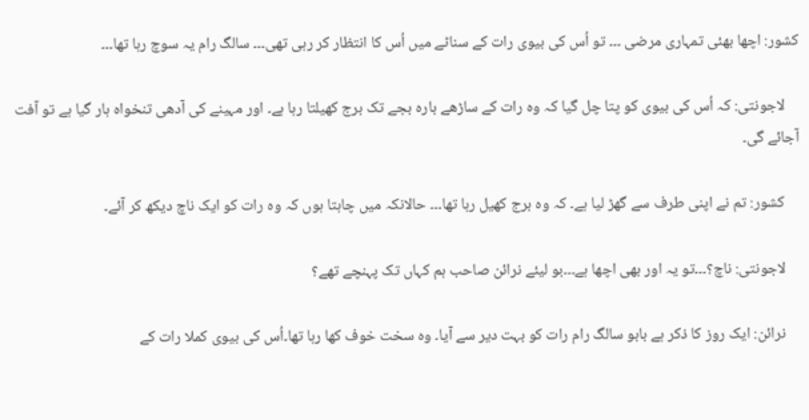کشور: اچھا بھئی تمہاری مرضی ۔۔۔ تو اُس کی بیوی رات کے سناٹے میں اُس کا انتظار کر رہی تھی۔۔۔ سالگ رام یہ سوچ رہا تھا۔۔۔

    لاجونتی: کہ اُس کی بیوی کو پتا چل گیا کہ وہ رات کے ساڑھے بارہ بجے تک برج کھیلتا رہا ہے۔ اور مہینے کی آدھی تنخواہ ہار گیا ہے تو آفت آجائے گی۔

    کشور: تم نے اپنی طرف سے گھڑ لیا ہے۔ کہ وہ برج کھیل رہا تھا۔۔۔ حالانکہ میں چاہتا ہوں کہ وہ رات کو ایک ناچ دیکھ کر آئے۔

    لاجونتی: ناچ؟۔۔۔تو یہ اور بھی اچھا ہے۔۔۔بو لیئے نرائن صاحب ہم کہاں تک پہنچے تھے؟

    نرائن: ایک روز کا ذکر ہے بابو سالگ رام رات کو بہت دیر سے آیا۔ وہ سخت خوف کھا رہا تھا۔اُس کی بیوی کملا رات کے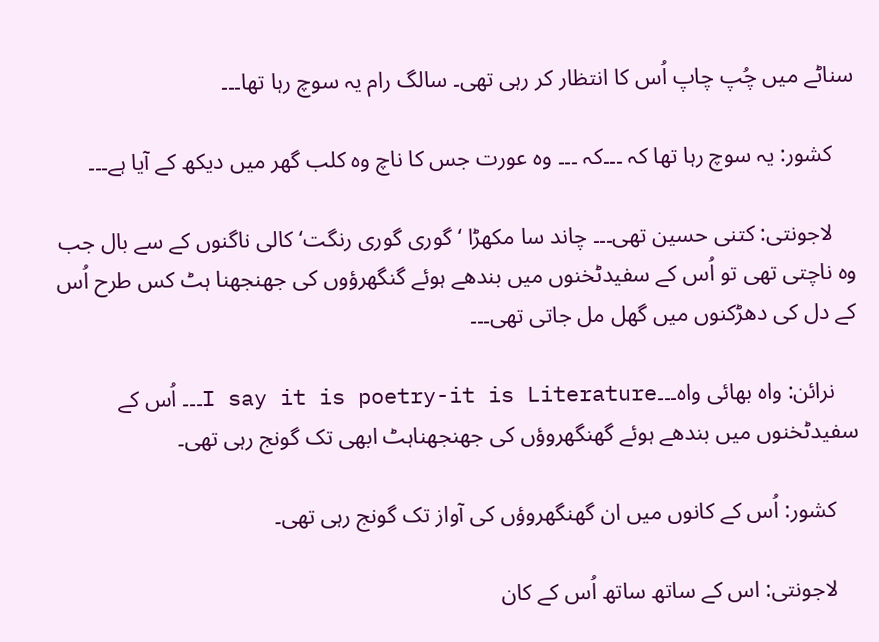سناٹے میں چُپ چاپ اُس کا انتظار کر رہی تھی۔ سالگ رام یہ سوچ رہا تھا۔۔۔

    کشور: یہ سوچ رہا تھا کہ ۔۔۔کہ ۔۔۔ وہ عورت جس کا ناچ وہ کلب گھر میں دیکھ کے آیا ہے۔۔۔

    لاجونتی: کتنی حسین تھی۔۔۔ چاند سا مکھڑا ‘گوری گوری رنگت‘کالی ناگنوں کے سے بال جب وہ ناچتی تھی تو اُس کے سفیدٹخنوں میں بندھے ہوئے گنگھرؤوں کی جھنجھنا ہٹ کس طرح اُس کے دل کی دھڑکنوں میں گھل مل جاتی تھی۔۔۔

    نرائن: واہ بھائی واہ۔۔۔I say it is poetry-it is Literature۔۔۔ اُس کے سفیدٹخنوں میں بندھے ہوئے گھنگھروؤں کی جھنجھناہٹ ابھی تک گونج رہی تھی۔

    کشور: اُس کے کانوں میں ان گھنگھروؤں کی آواز تک گونج رہی تھی۔

    لاجونتی: اس کے ساتھ ساتھ اُس کے کان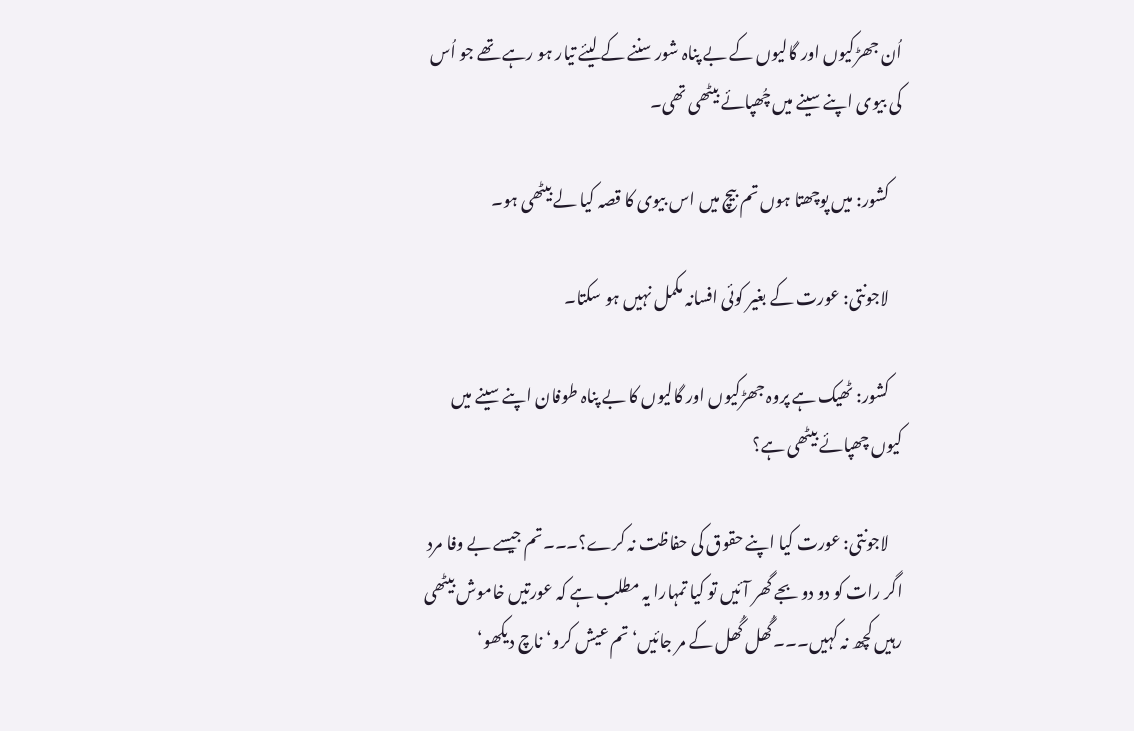اُن جھڑکیوں اور گالیوں کے بے پناہ شور سننے کے لیئے تیار ہو رہے تھے جو اُس کی بیوی اپنے سینے میں چُھپائے بیٹھی تھی۔

    کشور: میں پوچھتا ہوں تم بیچ میں اس بیوی کا قصہ کیا لے بیٹھی ہو۔

    لاجونتی: عورت کے بغیر کوئی افسانہ مکمل نہیں ہو سکتا۔

    کشور: ٹھیک ہے پروہ جھڑکیوں اور گالیوں کا بے پناہ طوفان اپنے سینے میں کیوں چھپائے بیٹھی ہے؟

    لاجونتی: عورت کیا اپنے حقوق کی حفاظت نہ کرے؟۔۔۔تم جیسے بے وفا مرد اگر رات کو دو دو بجے گھر آئیں تو کیا تمہارا یہ مطلب ہے کہ عورتیں خاموش بیٹھی رہیں کچھ نہ کہیں۔۔۔گُھل گُھل کے مر جائیں‘ تم عیش کرو‘ناچ دیکھو‘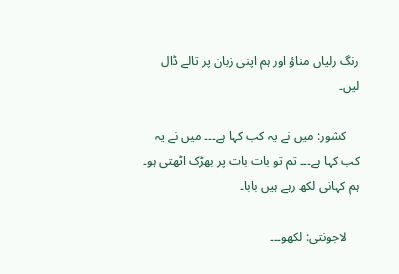رنگ رلیاں مناؤ اور ہم اپنی زبان پر تالے ڈال لیں۔

    کشور: میں نے یہ کب کہا ہے۔۔۔ میں نے یہ کب کہا ہے۔۔۔ تم تو بات بات پر بھڑک اٹھتی ہو۔ ہم کہانی لکھ رہے ہیں بابا۔

    لاجونتی: لکھو۔۔۔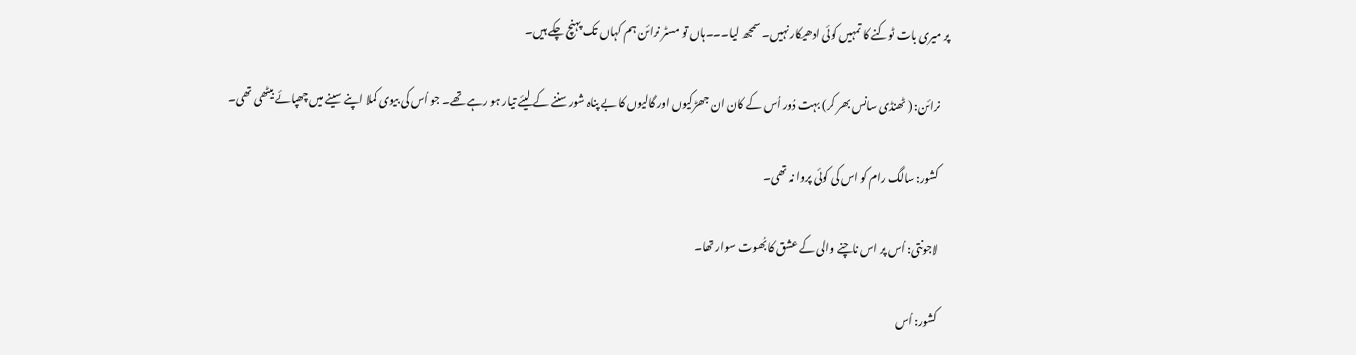پر میری بات ٹوکنے کا تمہیں کوئی ادھیکار نہیں۔ سمجھ لیا۔۔۔ہاں تو مسٹر نرائن ہم کہاں تک پہنچ چکے ہیں۔

    نرائن: ( ٹھنڈی سانس بھر کر) بہت دُور اُس کے کان ان جھڑکیوں اور گالیوں کا بے پناہ شور سننے کے لیئے تیار ہو رہے تھے۔ جو اُس کی بیوی کملا اپنے سینے میں چھپائے بیٹھی تھی۔

    کشور: سالگ رام کو اس کی کوئی پروا نہ تھی۔

    لاجونتی: اُس پر اس ناچنے والی کے عشق کا بُھوت سوار تھا۔

    کشور: اُس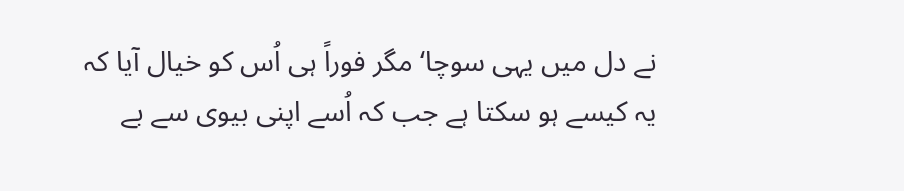نے دل میں یہی سوچا‘ مگر فوراً ہی اُس کو خیال آیا کہ یہ کیسے ہو سکتا ہے جب کہ اُسے اپنی بیوی سے بے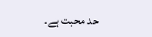حد محبت ہے۔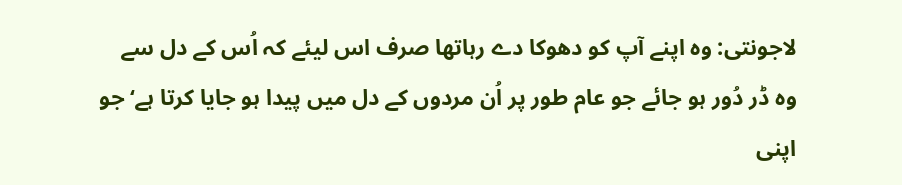لاجونتی: وہ اپنے آپ کو دھوکا دے رہاتھا صرف اس لیئے کہ اُس کے دل سے وہ ڈر دُور ہو جائے جو عام طور پر اُن مردوں کے دل میں پیدا ہو جایا کرتا ہے‘ جو اپنی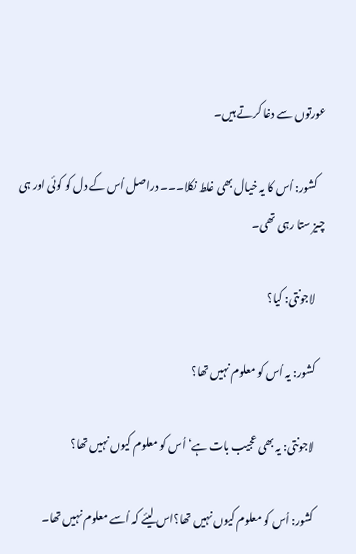عورتوں سے دغا کرتے ہیں۔

    کشور: اُس کا یہ خیال بھی غلط نکلا۔۔۔ دراصل اُس کے دل کو کوئی اور ہی چیز ستا رہی تھی۔

    لاجونتی: کیا؟

    کشور: یہ اُس کو معلوم نہیں تھا؟

    لاجونتی: یہ بھی عجیب بات ہے‘ اُس کو معلوم کیوں نہیں تھا؟

    کشور: اُس کو معلوم کیوں نہیں تھا؟اس لیئے کہ اُسے معلوم نہیں تھا۔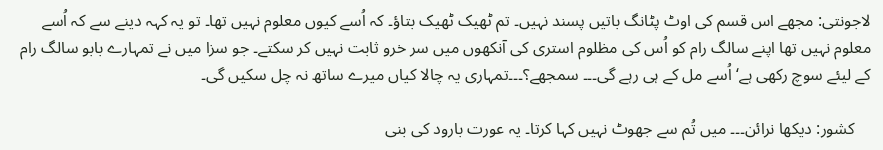لاجونتی: مجھے اس قسم کی اوٹ پٹانگ باتیں پسند نہیں۔ تم ٹھیک ٹھیک بتاؤ۔ کہ اُسے کیوں معلوم نہیں تھا۔ تو یہ کہہ دینے سے کہ اُسے معلوم نہیں تھا اپنے سالگ رام کو اُس کی مظلوم استری کی آنکھوں میں سر خرو ثابت نہیں کر سکتے۔ جو سزا میں نے تمہارے بابو سالگ رام کے لیئے سوچ رکھی ہے‘ اُسے مل کے ہی رہے گی۔۔۔ سمجھے؟۔۔۔تمہاری یہ چالا کیاں میرے ساتھ نہ چل سکیں گی۔

    کشور: دیکھا نرائن۔۔۔ میں تُم سے جھوٹ نہیں کہا کرتا۔ یہ عورت بارود کی بنی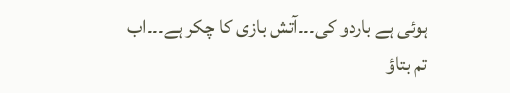ہوئی ہے باردو کی۔۔۔آتش بازی کا چکر ہے۔۔۔اب تم بتاؤ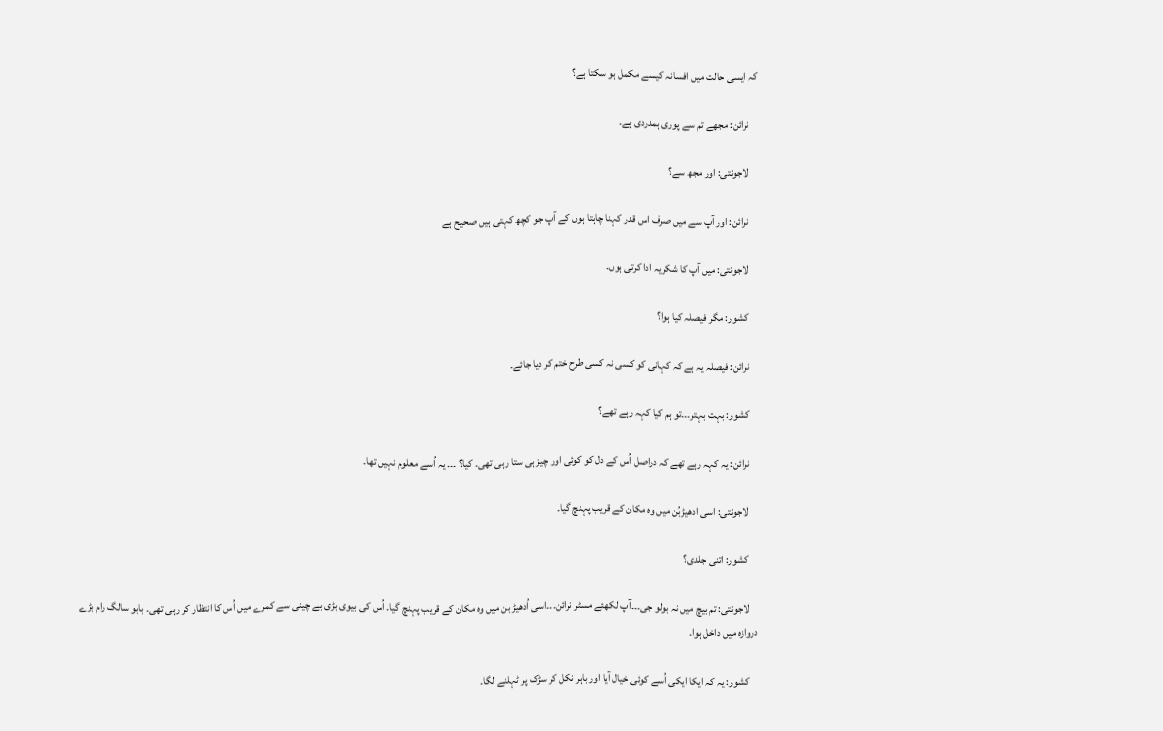کہ ایسی حالت میں افسانہ کیسے مکمل ہو سکتا ہے؟

    نرائن: مجھے تم سے پوری ہمدردی ہے۔

    لاجونتی: اور مجھ سے؟

    نرائن: اور آپ سے میں صرف اس قدر کہنا چاہتا ہوں کے آپ جو کچھ کہتی ہیں صحیح ہے

    لاجونتی: میں آپ کا شکریہ ادا کرتی ہوں۔

    کشور: مگر فیصلہ کیا ہوا؟

    نرائن: فیصلہ یہ ہے کہ کہانی کو کسی نہ کسی طرح ختم کر دیا جائے۔

    کشور: بہت بہتر۔۔۔تو ہم کیا کہہ رہے تھے؟

    نرائن: یہ کہہ رہے تھے کہ دراصل اُس کے دل کو کوئی اور چیز ہی ستا رہی تھی۔ کیا؟ ۔۔۔ یہ اُسے معلوم نہیں تھا۔

    لاجونتی: اسی ادھیڑبُن میں وہ مکان کے قریب پہنچ گیا۔

    کشور: اتنی جلدی؟

    لاجونتی: تم بیچ میں نہ بولو جی۔۔۔آپ لکھئے مسٹر نرائن۔۔۔اسی اُدھیڑ بن میں وہ مکان کے قریب پہنچ گیا۔ اُس کی بیوی بڑی بے چینی سے کمرے میں اُس کا انتظار کر رہی تھی۔ بابو سالگ رام بڑے دروازہ میں داخل ہوا۔

    کشور: یہ کہ ایکا ایکی اُسے کوئی خیال آیا اور باہر نکل کر سڑک پر ٹہلنے لگا۔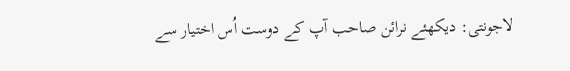لاجونتی: دیکھئے نرائن صاحب آپ کے دوست اُس اختیار سے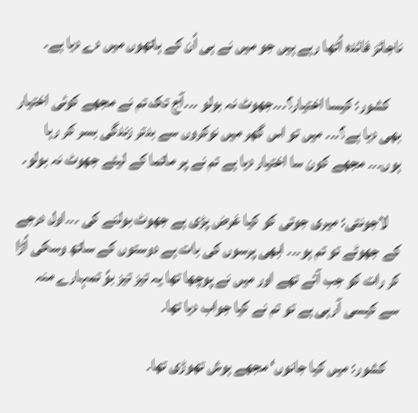ناجائز فائدہ اُٹھا رہے ہیں جو میں نے ہی اُن کے ہاتھوں میں دے دیا ہے۔

    کشور: کیسا اختیار؟۔۔۔جھوٹ نہ بولو ۔۔۔آج تک تم نے مجھے کوئی اختیار بھی دیا ہے؟۔۔۔ میں تو اس گھر میں نوکروں سے بدتر زندگی بسر کر رہا ہوں۔۔۔ مجھے کون سا اختیار دیا ہے تم نے پر ماتما کے لیئے جھوٹ نہ بولو۔

    لاجونتی: میری جوتی کو کیا غرض پڑی ہے جھوٹ بولنے کی ۔۔۔اول درجے کے جھوٹے تو تم ہو۔۔۔ ابھی پرسوں کی بات ہے دوستوں کے ساتھ وسکی اُڑا کر رات کو جب آئے تھے اور میں نے پوچھا تھا یہ تیز تیز بوُ تمہارے منہ سے کیسی آرہی ہے تو تم نے کیا جواب دیا تھا۔

    کشور: میں کیا جانوں‘ مجھے ہوش تھوڑی تھا۔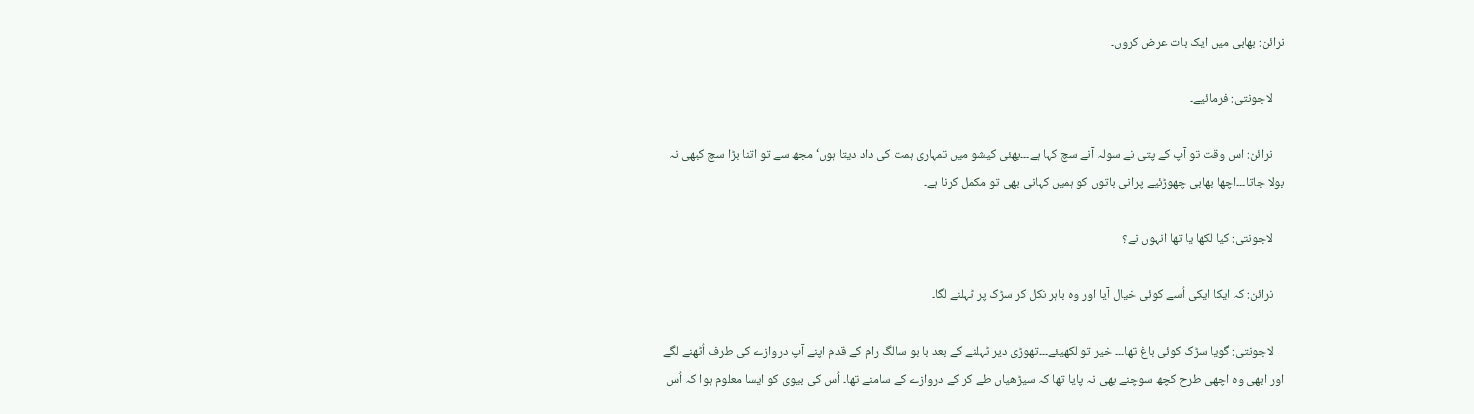نرائن: بھابی میں ایک بات عرض کروں۔

    لاجونتی: فرمائیے۔

    نرائن: اس وقت تو آپ کے پتی نے سولہ آنے سچ کہا ہے۔۔۔بھئی کیشو میں تمہاری ہمت کی داد دیتا ہوں‘ مجھ سے تو اتنا بڑا سچ کبھی نہ بولا جاتا۔۔۔اچھا بھابی چھوڑئیے پرانی باتوں کو ہمیں کہانی بھی تو مکمل کرنا ہے۔

    لاجونتی: کیا لکھا یا تھا انہوں نے؟

    نرائن: کہ ایکا ایکی اُسے کوئی خیال آیا اور وہ باہر نکل کر سڑک پر ٹہلنے لگا۔

    لاجونتی: گویا سڑک کوئی باغ تھا۔۔۔ خیر تو لکھیئے۔۔۔تھوڑی دیر ٹہلنے کے بعد با بو سالگ رام کے قدم اپنے آپ دروازے کی طرف اُٹھنے لگے اور ابھی وہ اچھی طرح کچھ سوچنے بھی نہ پایا تھا کہ سیڑھیاں طے کر کے دروازے کے سامنے تھا۔ اُس کی بیوی کو ایسا معلوم ہوا کہ اُس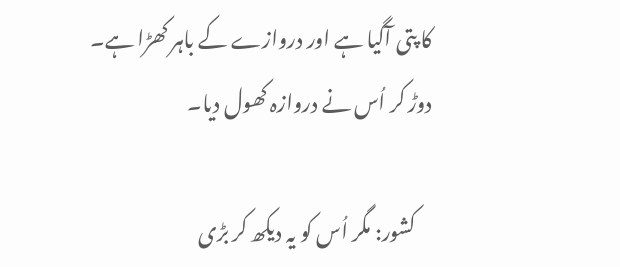کا پتی آگیا ہے اور دروازے کے باہر کھڑا ہے۔ دوڑ کر اُس نے دروازہ کھول دیا۔

    کشور: مگر اُس کو یہ دیکھ کر بڑی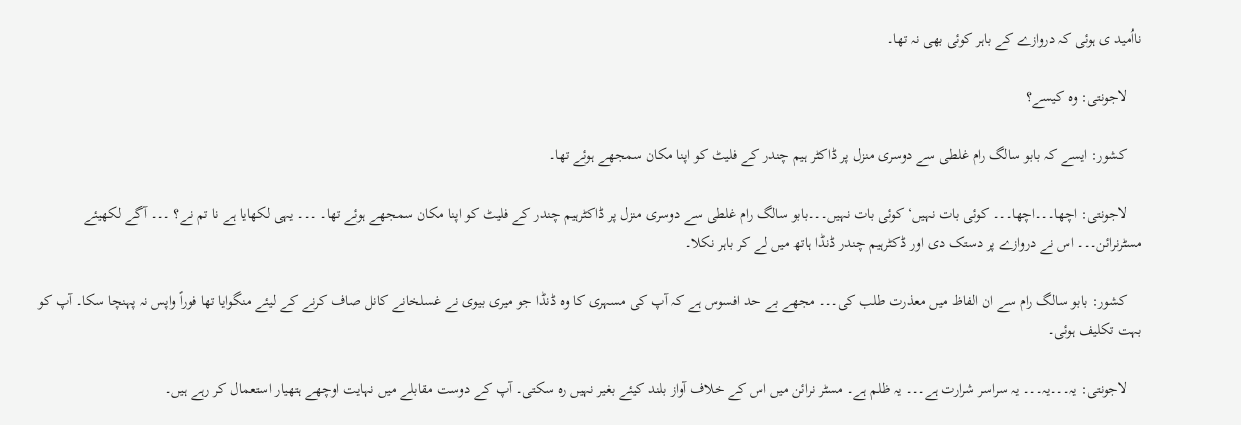نااُمید ی ہوئی کہ دروازے کے باہر کوئی بھی نہ تھا۔

    لاجونتی: وہ کیسے؟

    کشور: ایسے کہ بابو سالگ رام غلطی سے دوسری منزل پر ڈاکٹر ہیم چندر کے فلیٹ کو اپنا مکان سمجھے ہوئے تھا۔

    لاجونتی: اچھا۔۔۔اچھا۔۔۔ کوئی بات نہیں‘ کوئی بات نہیں۔۔۔بابو سالگ رام غلطی سے دوسری منزل پر ڈاکٹرہیم چندر کے فلیٹ کو اپنا مکان سمجھے ہوئے تھا۔ ۔۔۔ یہی لکھایا ہے نا تم نے؟ ۔۔۔ آگے لکھیئے مسٹرنرائن۔۔۔ اس نے دروازے پر دستک دی اور ڈکٹرہیم چندر ڈنڈا ہاتھ میں لے کر باہر نکلا۔

    کشور: بابو سالگ رام سے ان الفاظ میں معذرت طلب کی۔۔۔ مجھے بے حد افسوس ہے کہ آپ کی مسہری کا وہ ڈنڈا جو میری بیوی نے غسلخانے کانل صاف کرنے کے لیئے منگوایا تھا فوراً واپس نہ پہنچا سکا۔ آپ کو بہت تکلیف ہوئی۔

    لاجونتی: یہ۔۔۔یہ۔۔۔ یہ سراسر شرارت ہے۔۔۔ یہ ظلم ہے۔ مسٹر نرائن میں اس کے خلاف آواز بلند کیئے بغیر نہیں رہ سکتی۔ آپ کے دوست مقابلے میں نہایت اوچھے ہتھیار استعمال کر رہے ہیں۔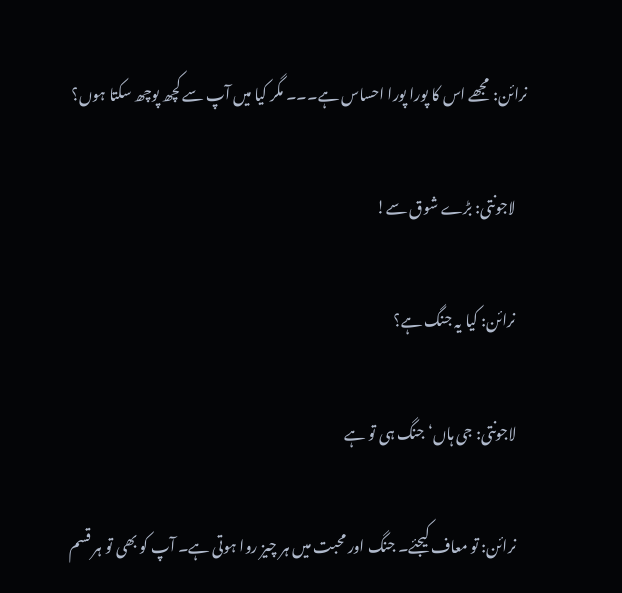نرائن: مجھے اس کا پورا پورا احساس ہے۔۔۔ مگر کیا میں آپ سے کچھ پوچھ سکتا ہوں؟

    لاجونتی: بڑے شوق سے!

    نرائن: کیا یہ جنگ ہے؟

    لاجونتی: جی ہاں‘ جنگ ہی تو ہے

    نرائن: تو معاف کیجئے۔ جنگ اور محبت میں ہر چیز روا ہوتی ہے۔ آپ کو بھی تو ہر قسم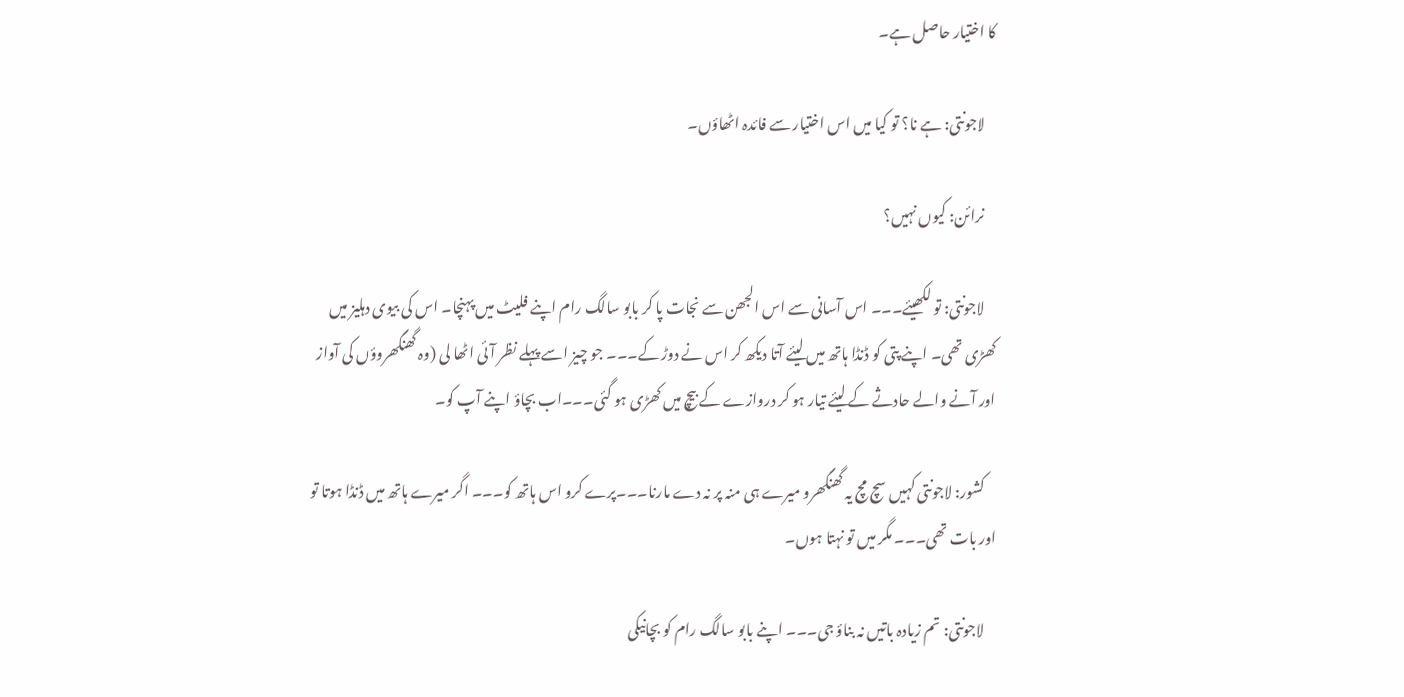کا اختیار حاصل ہے۔

    لاجونتی: ہے نا؟ تو کیا میں اس اختیار سے فائدہ اٹھاؤں۔

    نرائن: کیوں نہیں؟

    لاجونتی: تو لکھیئے۔۔۔ اس آسانی سے اس الجھن سے نجات پا کر بابو سالگ رام اپنے فلیٹ میں پہنچا۔ اس کی بیوی دہلیز میں کھڑی تھی۔ اپنے پتی کو ڈنڈا ہاتھ میں لیئے آتا دیکھ کر اس نے دوڑ کے۔۔۔ جو چیز اسے پہلے نظر آئی اٹھا لی (وہ گھنگھروؤں کی آواز اور آنے والے حادثے کے لیئے تیار ہو کر دروازے کے بیچ میں کھڑی ہو گئی۔۔۔اب بچاؤ اپنے آپ کو۔

    کشور: لاجونتی کہیں سچ مچ یہ گھنگھرو میرے ہی منہ پر نہ دے مارنا۔۔۔پرے کرو اس ہاتھ کو۔۔۔ اگر میرے ہاتھ میں ڈنڈا ہوتا تو اور بات تھی۔۔۔ مگر میں تو نہتا ہوں۔

    لاجونتی: تم زیادہ باتیں نہ بناؤ جی۔۔۔ اپنے بابو سالگ رام کو بچانیکی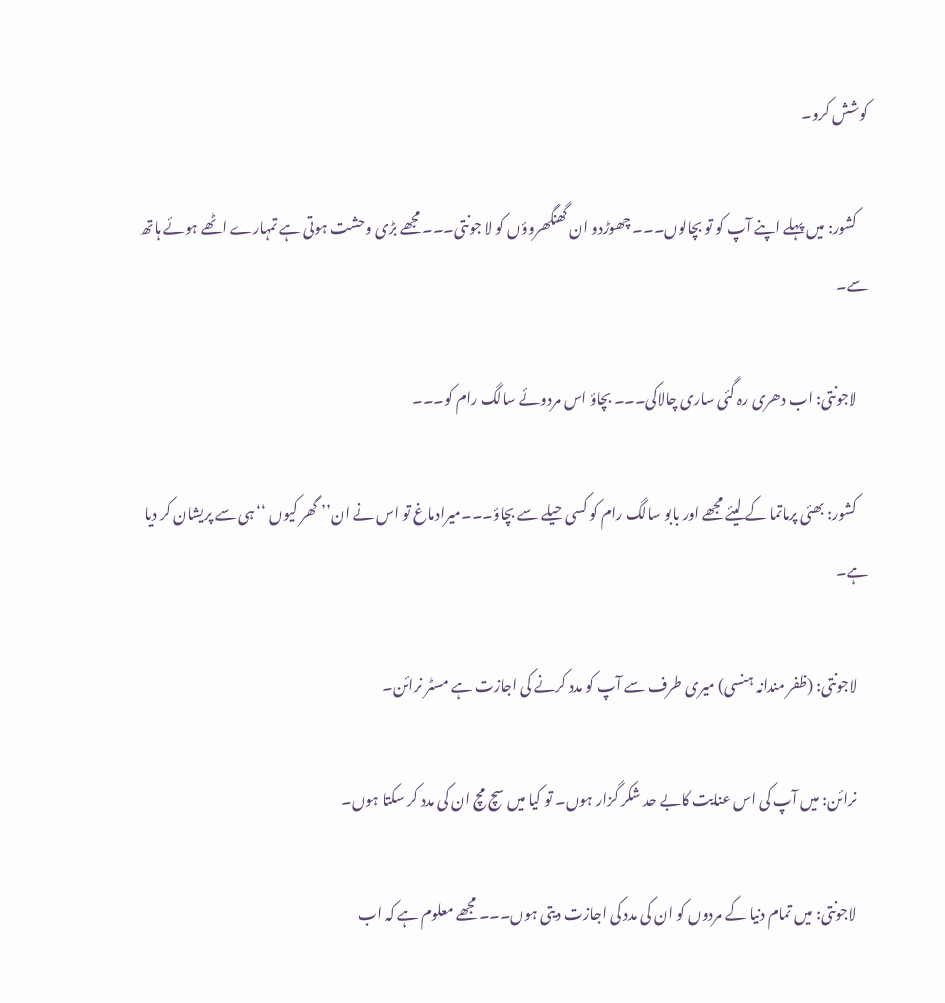کوشش کرو۔

    کشور: میں پہلے اپنے آپ کو تو بچالوں۔۔۔ چھوڑدو ان گھنگھروؤں کو لا جونتی۔۔۔ مجھے بڑی وحشت ہوتی ہے تمہارے اٹھے ہوئے ہاتھ سے۔

    لاجونتی: اب دھری رہ گئی ساری چالاکی۔۔۔ بچاؤ اس مردوئے سالگ رام کو۔۔۔

    کشور: بھئی پرماتما کے لیئے مجھے اور بابو سالگ رام کو کسی حیلے سے بچاؤ۔۔۔میرادماغ تو اس نے ان’’ گھر کیوں ‘‘ہی سے پریشان کر دیا ہے۔

    لاجونتی: (ظفر مندانہ ہنسی) میری طرف سے آپ کو مدد کرنے کی اجازت ہے مسٹر نرائن۔

    نرائن: میں آپ کی اس عنایت کابے حد شکر گزار ہوں۔ تو کیا میں سچ مچ ان کی مدد کر سکتا ہوں۔

    لاجونتی: میں تمام دنیا کے مردوں کو ان کی مدد کی اجازت دیتی ہوں۔۔۔ مجھے معلوم ہے کہ اب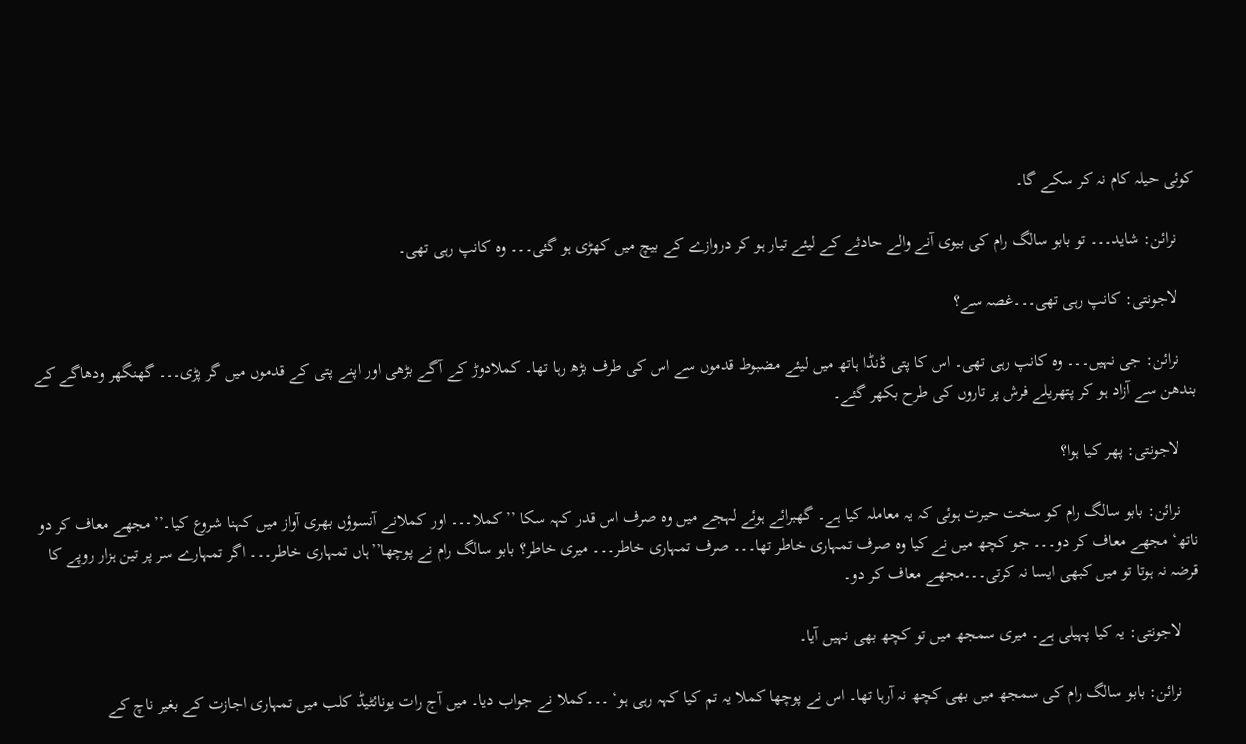کوئی حیلہ کام نہ کر سکے گا۔

    نرائن: شاید۔۔۔ تو بابو سالگ رام کی بیوی آنے والے حادثے کے لیئے تیار ہو کر دروازے کے بیچ میں کھڑی ہو گئی۔۔۔ وہ کانپ رہی تھی۔

    لاجونتی: کانپ رہی تھی۔۔۔غصہ سے؟

    نرائن: جی نہیں۔۔۔ وہ کانپ رہی تھی۔ اس کا پتی ڈنڈا ہاتھ میں لیئے مضبوط قدموں سے اس کی طرف بڑھ رہا تھا۔ کملادوڑ کے آگے بڑھی اور اپنے پتی کے قدموں میں گر پڑی۔۔۔ گھنگھر ودھاگے کے بندھن سے آزاد ہو کر پتھریلے فرش پر تاروں کی طرح بکھر گئے۔

    لاجونتی: پھر کیا ہوا؟

    نرائن: بابو سالگ رام کو سخت حیرت ہوئی کہ یہ معاملہ کیا ہے۔ گھبرائے ہوئے لہجے میں وہ صرف اس قدر کہہ سکا ’’کملا۔۔۔ اور کملانے آنسوؤں بھری آواز میں کہنا شروع کیا۔’’مجھے معاف کر دو ناتھ‘ مجھے معاف کر دو۔۔۔ جو کچھ میں نے کیا وہ صرف تمہاری خاطر تھا۔۔۔ صرف تمہاری خاطر۔۔۔ میری خاطر؟ بابو سالگ رام نے پوچھا’’ہاں تمہاری خاطر۔۔۔ اگر تمہارے سر پر تین ہزار روپے کا قرضہ نہ ہوتا تو میں کبھی ایسا نہ کرتی۔۔۔مجھے معاف کر دو۔

    لاجونتی: یہ کیا پہیلی ہے۔ میری سمجھ میں تو کچھ بھی نہیں آیا۔

    نرائن: بابو سالگ رام کی سمجھ میں بھی کچھ نہ آرہا تھا۔ اس نے پوچھا کملا یہ تم کیا کہہ رہی ہو‘ ۔۔۔کملا نے جواب دیا۔ میں آج رات یونائٹیڈ کلب میں تمہاری اجازت کے بغیر ناچ کے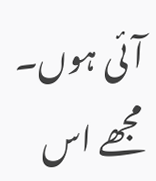آئی ہوں۔ مجھے اس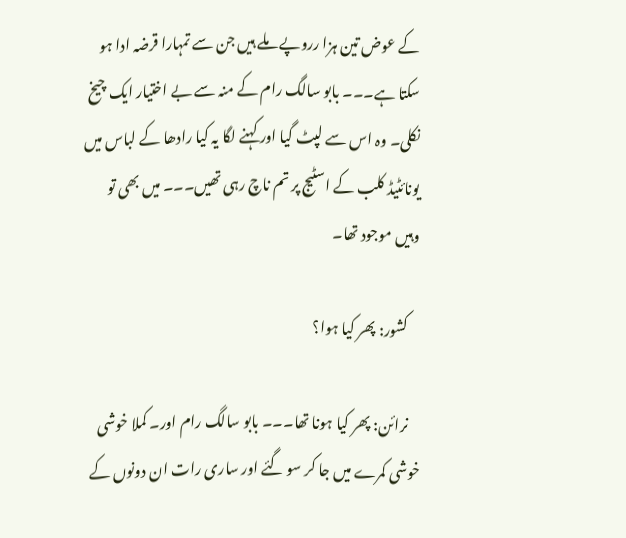کے عوض تین ہزا رروپے ملے ہیں جن سے تمہارا قرضہ ادا ہو سکتا ہے۔۔۔ بابو سالگ رام کے منہ سے بے اختیار ایک چیخ نکلی۔ وہ اس سے لپٹ گیا اور کہنے لگا یہ کیا رادھا کے لباس میں یونائٹیڈ کلب کے اسٹیج پر تم ناچ رہی تھیں۔۔۔ میں بھی تو وہیں موجود تھا۔

    کشور: پھر کیا ہوا؟

    نرائن: پھر کیا ہونا تھا۔۔۔ بابو سالگ رام اور۔ کملا خوشی خوشی کمرے میں جا کر سو گئے اور ساری رات ان دونوں کے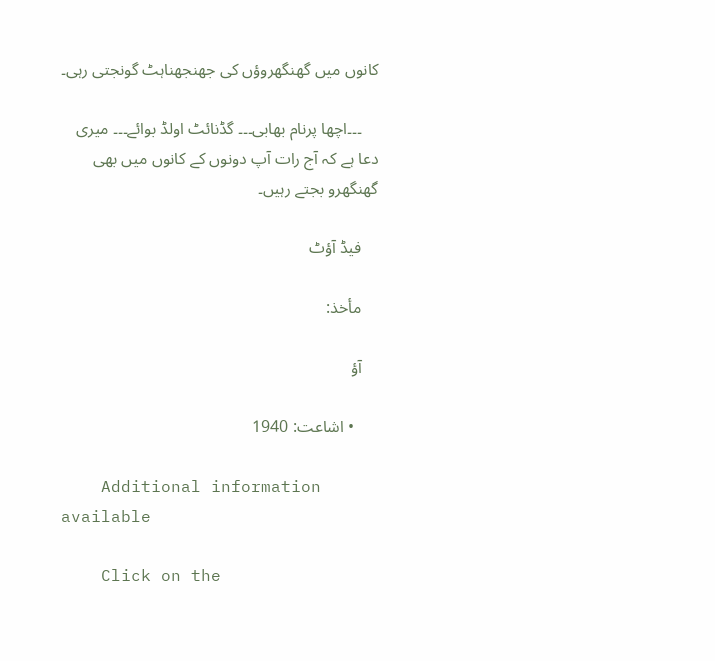کانوں میں گھنگھروؤں کی جھنجھناہٹ گونجتی رہی۔

    ۔۔۔اچھا پرنام بھابی۔۔۔ گڈنائٹ اولڈ بوائے۔۔۔ میری دعا ہے کہ آج رات آپ دونوں کے کانوں میں بھی گھنگھرو بجتے رہیں۔

    فیڈ آؤٹ

    مأخذ:

    آؤ

      • اشاعت: 1940

    Additional information available

    Click on the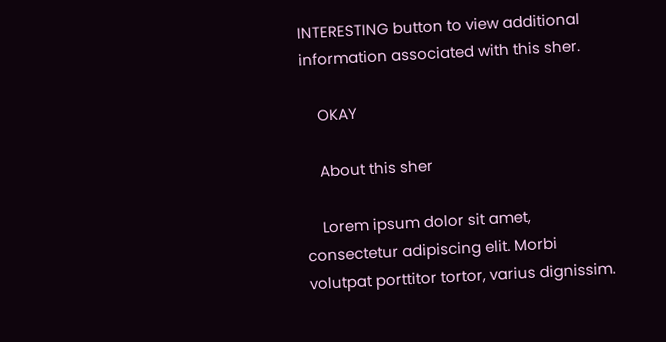INTERESTING button to view additional information associated with this sher.

    OKAY

    About this sher

    Lorem ipsum dolor sit amet, consectetur adipiscing elit. Morbi volutpat porttitor tortor, varius dignissim.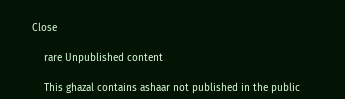Close

    rare Unpublished content

    This ghazal contains ashaar not published in the public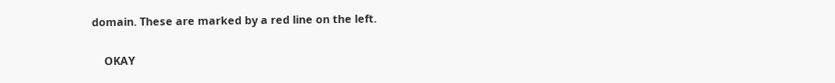domain. These are marked by a red line on the left.

    OKAY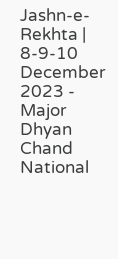Jashn-e-Rekhta | 8-9-10 December 2023 - Major Dhyan Chand National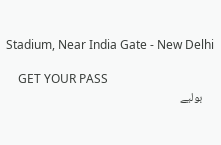Stadium, Near India Gate - New Delhi

    GET YOUR PASS
    بولیے